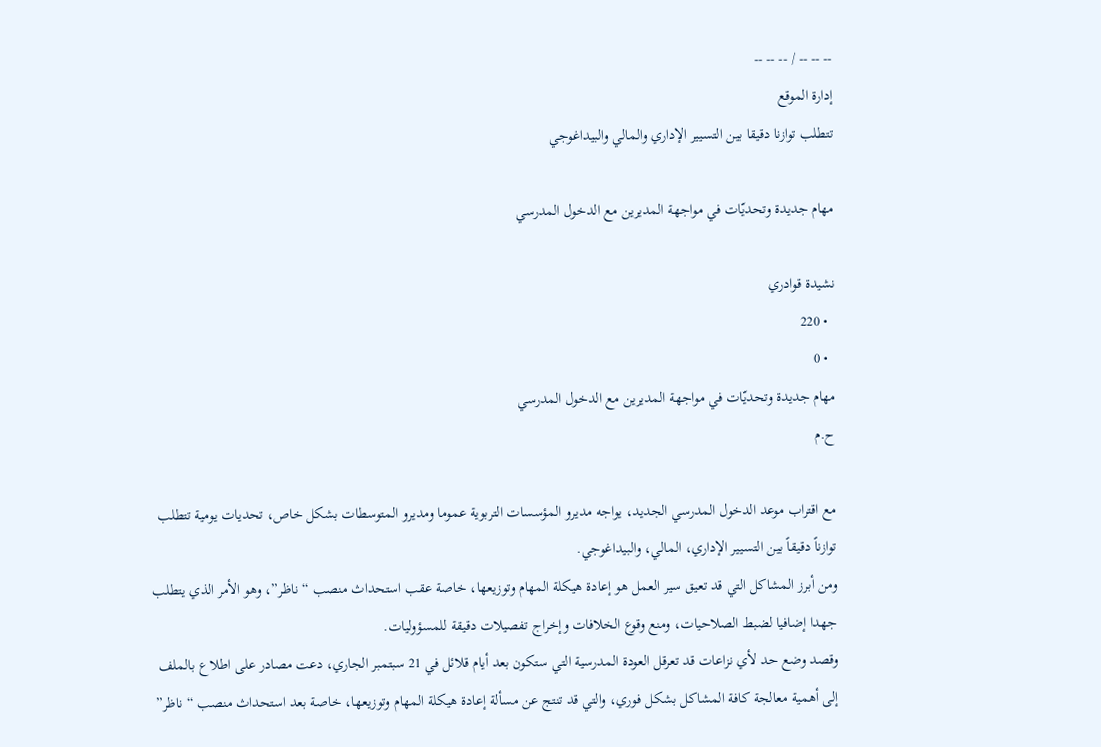-- -- -- / -- -- --
إدارة الموقع
تتطلب توازنا دقيقا بين التسيير الإداري والمالي والبيداغوجي

مهام جديدة وتحديّات في مواجهة المديرين مع الدخول المدرسي

نشيدة قوادري
  • 220
  • 0
مهام جديدة وتحديّات في مواجهة المديرين مع الدخول المدرسي
ح.م

مع اقتراب موعد الدخول المدرسي الجديد، يواجه مديرو المؤسسات التربوية عموما ومديرو المتوسطات بشكل خاص، تحديات يومية تتطلب توازناً دقيقاً بين التسيير الإداري، المالي، والبيداغوجي.
ومن أبرز المشاكل التي قد تعيق سير العمل هو إعادة هيكلة المهام وتوزيعها، خاصة عقب استحداث منصب “ناظر”، وهو الأمر الذي يتطلب جهدا إضافيا لضبط الصلاحيات، ومنع وقوع الخلافات وإخراج تفصيلات دقيقة للمسؤوليات.
وقصد وضع حد لأي نزاعات قد تعرقل العودة المدرسية التي ستكون بعد أيام قلائل في 21 سبتمبر الجاري، دعت مصادر على اطلاع بالملف إلى أهمية معالجة كافة المشاكل بشكل فوري، والتي قد تنتج عن مسألة إعادة هيكلة المهام وتوزيعها، خاصة بعد استحداث منصب “ناظر”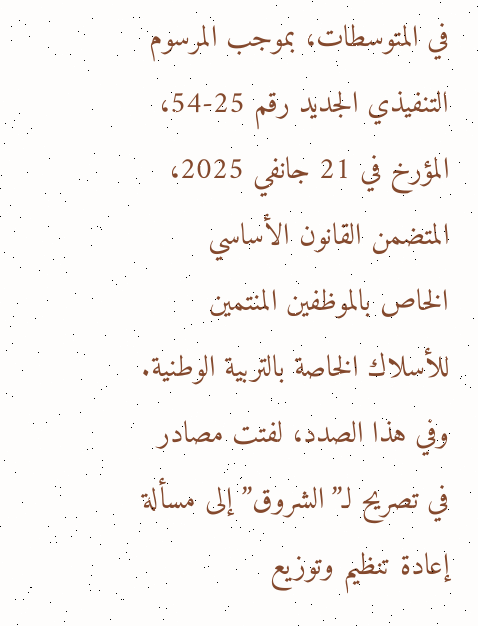في المتوسطات، بموجب المرسوم التنفيذي الجديد رقم 25-54، المؤرخ في 21 جانفي 2025، المتضمن القانون الأساسي الخاص بالموظفين المنتمين للأسلاك الخاصة بالتربية الوطنية.
وفي هذا الصدد، لفتت مصادر في تصريح لـ”الشروق” إلى مسألة إعادة تنظيم وتوزيع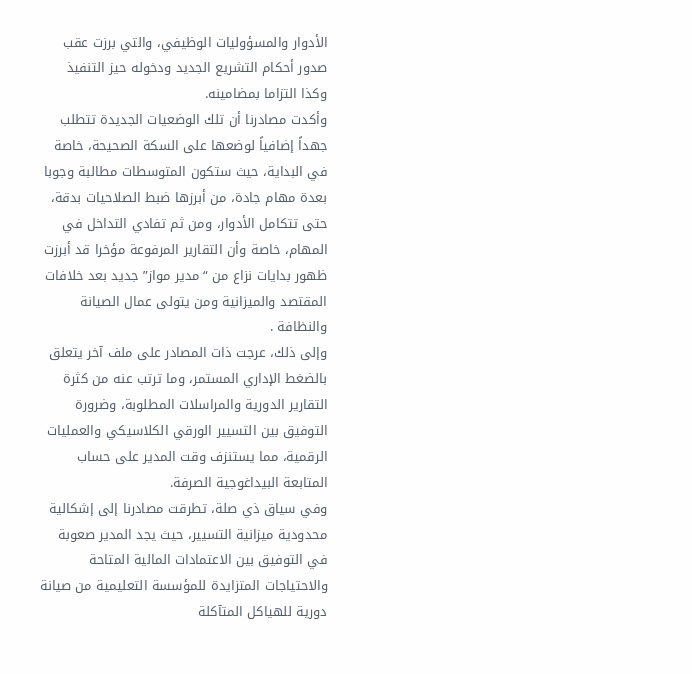الأدوار والمسؤوليات الوظيفي، والتي برزت عقب صدور أحكام التشريع الجديد ودخوله حيز التنفيذ وكذا التزاما بمضامينه.
وأكدت مصادرنا أن تلك الوضعيات الجديدة تتطلب جهداً إضافياً لوضعها على السكة الصحيحة، خاصة في البداية، حيث ستكون المتوسطات مطالبة وجوبا بعدة مهام جادة، من أبرزها ضبط الصلاحيات بدقة، حتى تتكامل الأدوار، ومن ثم تفادي التداخل في المهام، خاصة وأن التقارير المرفوعة مؤخرا قد أبرزت ظهور بدايات نزاع من “مدير مواز” جديد بعد خلافات المقتصد والميزانية ومن يتولى عمال الصيانة والنظافة .
وإلى ذلك، عرجت ذات المصادر على ملف آخر يتعلق بالضغط الإداري المستمر، وما ترتب عنه من كثرة التقارير الدورية والمراسلات المطلوبة، وضرورة التوفيق بين التسيير الورقي الكلاسيكي والعمليات الرقمية، مما يستنزف وقت المدير على حساب المتابعة البيداغوجية الصرفة.
وفي سياق ذي صلة، تطرقت مصادرنا إلى إشكالية محدودية ميزانية التسيير، حيث يجد المدير صعوبة في التوفيق بين الاعتمادات المالية المتاحة والاحتياجات المتزايدة للمؤسسة التعليمية من صيانة دورية للهياكل المتآكلة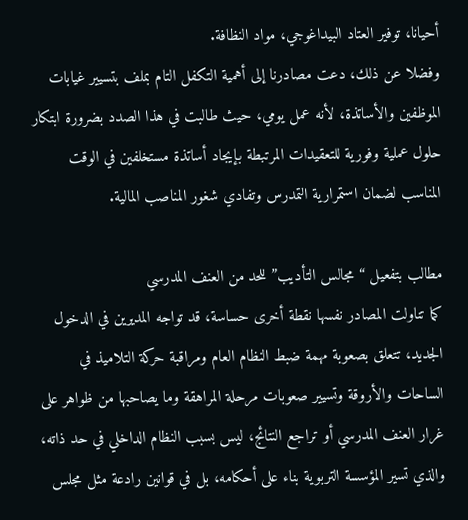أحيانا، توفير العتاد البيداغوجي، مواد النظافة.
وفضلا عن ذلك، دعت مصادرنا إلى أهمية التكفل التام بملف بتسيير غيابات الموظفين والأساتذة، لأنه عمل يومي، حيث طالبت في هذا الصدد بضرورة ابتكار حلول عملية وفورية للتعقيدات المرتبطة بإيجاد أساتذة مستخلفين في الوقت المناسب لضمان استمرارية التمدرس وتفادي شغور المناصب المالية.

مطالب بتفعيل “مجالس التأديب” للحد من العنف المدرسي
كما تناولت المصادر نفسها نقطة أخرى حساسة، قد تواجه المديرين في الدخول الجديد، تتعلق بصعوبة مهمة ضبط النظام العام ومراقبة حركة التلاميذ في الساحات والأروقة وتسيير صعوبات مرحلة المراهقة وما يصاحبها من ظواهر على غرار العنف المدرسي أو تراجع النتائج، ليس بسبب النظام الداخلي في حد ذاته، والذي تسير المؤسسة التربوية بناء على أحكامه، بل في قوانين رادعة مثل مجلس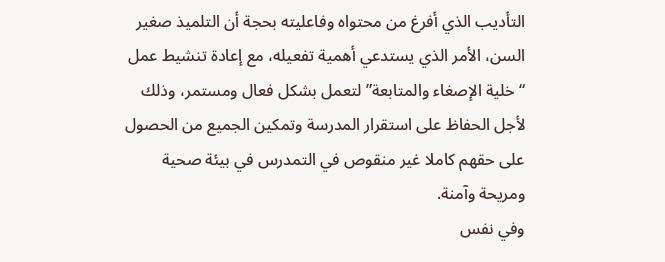التأديب الذي أفرغ من محتواه وفاعليته بحجة أن التلميذ صغير السن، الأمر الذي يستدعي أهمية تفعيله، مع إعادة تنشيط عمل “خلية الإصغاء والمتابعة” لتعمل بشكل فعال ومستمر، وذلك لأجل الحفاظ على استقرار المدرسة وتمكين الجميع من الحصول على حقهم كاملا غير منقوص في التمدرس في بيئة صحية ومريحة وآمنة.
وفي نفس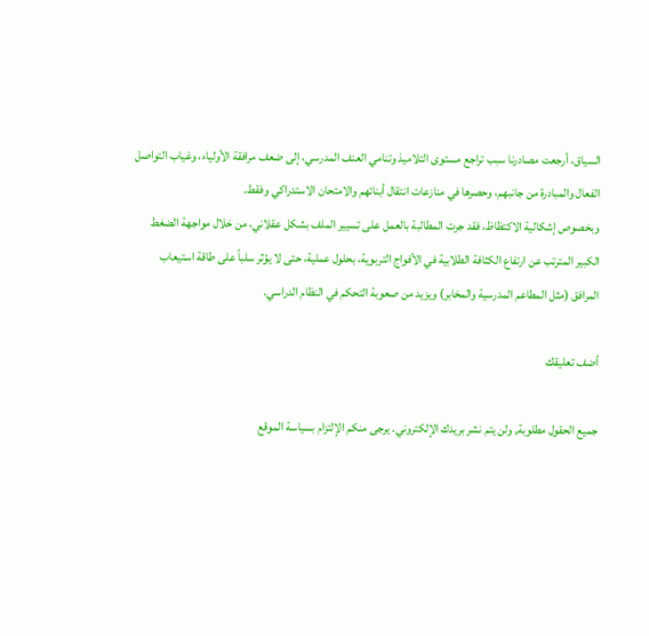السياق، أرجعت مصادرنا سبب تراجع مستوى التلاميذ وتنامي العنف المدرسي، إلى ضعف مرافقة الأولياء، وغياب التواصل الفعال والمبادرة من جانبهم، وحصرها في منازعات انتقال أبنائهم والامتحان الاستدراكي وفقط.
وبخصوص إشكالية الاكتظاظ، فقد جرت المطالبة بالعمل على تسيير الملف بشكل عقلاني، من خلال مواجهة الضغط الكبير المترتب عن ارتفاع الكثافة الطلابية في الأفواج التربوية، بحلول عملية، حتى لا يؤثر سلباً على طاقة استيعاب المرافق (مثل المطاعم المدرسية والمخابر) ويزيد من صعوبة التحكم في النظام الدراسي.

أضف تعليقك

جميع الحقول مطلوبة, ولن يتم نشر بريدك الإلكتروني. يرجى منكم الإلتزام بسياسة الموقع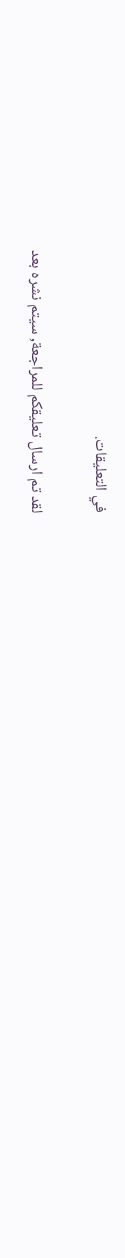في التعليقات.

لقد تم ارسال تعليقكم للمراجعة, سيتم نشره بعد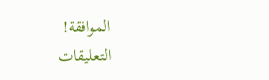الموافقة!
التعليقات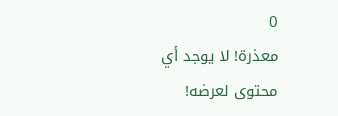0
معذرة! لا يوجد أي محتوى لعرضه!